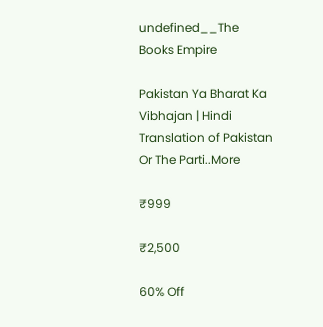undefined__The Books Empire

Pakistan Ya Bharat Ka Vibhajan | Hindi Translation of Pakistan Or The Parti..More

₹999

₹2,500

60% Off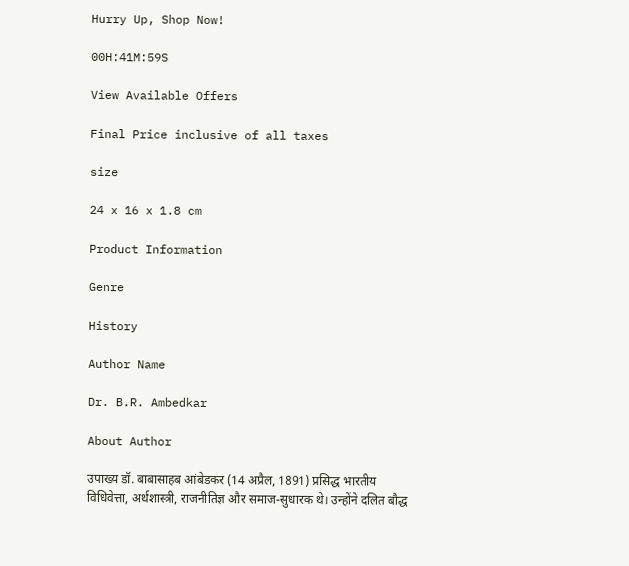Hurry Up, Shop Now!

00H:41M:59S

View Available Offers

Final Price inclusive of all taxes

size

24 x 16 x 1.8 cm

Product Information

Genre

History

Author Name

Dr. B.R. Ambedkar

About Author

उपाख्य डॉ. बाबासाहब आंबेडकर (14 अप्रैल, 1891) प्रसिद्ध भारतीय विधिवेत्ता, अर्थशास्त्री, राजनीतिज्ञ और समाज-सुधारक थे। उन्होंने दलित बौद्ध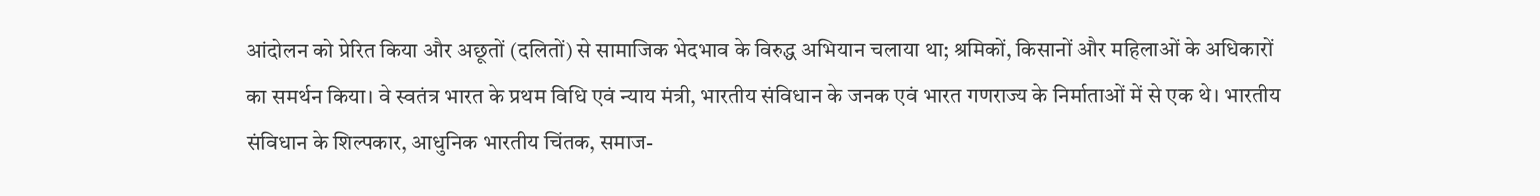आंदोलन को प्रेरित किया और अछूतों (दलितों) से सामाजिक भेदभाव के विरुद्ध अभियान चलाया था; श्रमिकों, किसानों और महिलाओं के अधिकारों का समर्थन किया। वे स्वतंत्र भारत के प्रथम विधि एवं न्याय मंत्री, भारतीय संविधान के जनक एवं भारत गणराज्य के निर्माताओं में से एक थे। भारतीय संविधान के शिल्पकार, आधुनिक भारतीय चिंतक, समाज-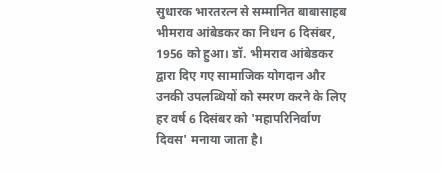सुधारक भारतरत्न से सम्मानित बाबासाहब भीमराव आंबेडकर का निधन 6 दिसंबर, 1956 को हुआ। डॉ. भीमराव आंबेडकर द्वारा दिए गए सामाजिक योगदान और उनकी उपलब्धियों को स्मरण करने के लिए हर वर्ष 6 दिसंबर को 'महापरिनिर्वाण दिवस' मनाया जाता है।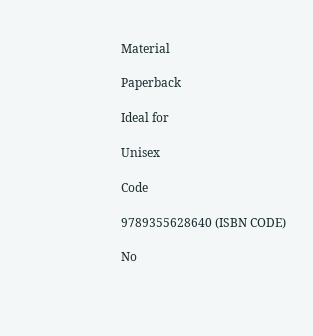Material

Paperback

Ideal for

Unisex

Code

9789355628640 (ISBN CODE)

No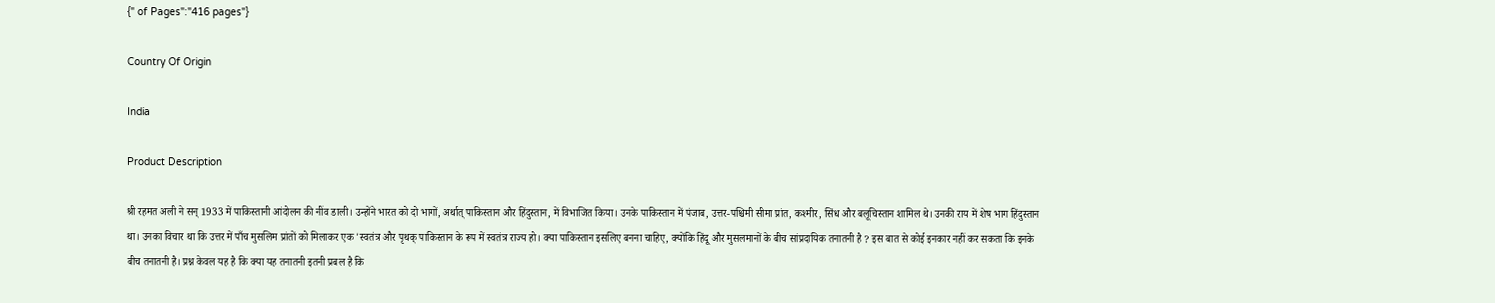{" of Pages":"416 pages"}

Country Of Origin

India

Product Description

श्री रहमत अली ने सन् 1933 में पाकिस्तानी आंदोलन की नींव डाली। उन्होंने भारत को दो भागों, अर्थात् पाकिस्तान और हिंदुस्तान, में विभाजित किया। उनके पाकिस्तान में पंजाब, उत्तर-पश्चिमी सीमा प्रांत, कश्मीर, सिंध और बलूचिस्तान शामिल थे। उनकी राय में शेष भाग हिंदुस्तान था। उनका विचार था कि उत्तर में पाँच मुसलिम प्रांतों को मिलाकर एक 'स्वतंत्र और पृथक् पाकिस्तान के रूप में स्वतंत्र राज्य हो। क्या पाकिस्तान इसलिए बनना चाहिए, क्योंकि हिंदू और मुसलमानों के बीच सांप्रदायिक तनातनी है ? इस बात से कोई इनकार नहीं कर सकता कि इनके बीच तनातनी है। प्रश्न केवल यह है कि क्या यह तनातनी इतनी प्रबल है कि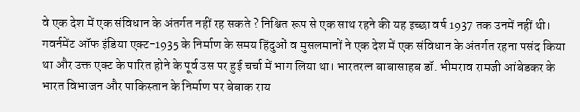वे एक देश में एक संविधान के अंतर्गत नहीं रह सकते ? निश्चित रूप से एक साथ रहने की यह इच्छा वर्ष 1937 तक उनमें नहीं थी। गवर्नमेंट ऑफ इंडिया एक्ट-1935 के निर्माण के समय हिंदुओं व मुसलमानों ने एक देश में एक संविधान के अंतर्गत रहना पसंद किया था और उक्त एक्ट के पारित होने के पूर्व उस पर हुई चर्चा में भाग लिया था। भारतरत्न बाबासाहब डॉ. भीमराव रामजी आंबेडकर के भारत विभाजन और पाकिस्तान के निर्माण पर बेबाक राय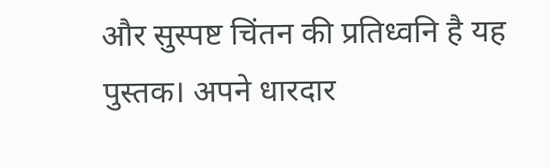और सुस्पष्ट चिंतन की प्रतिध्वनि है यह पुस्तक। अपने धारदार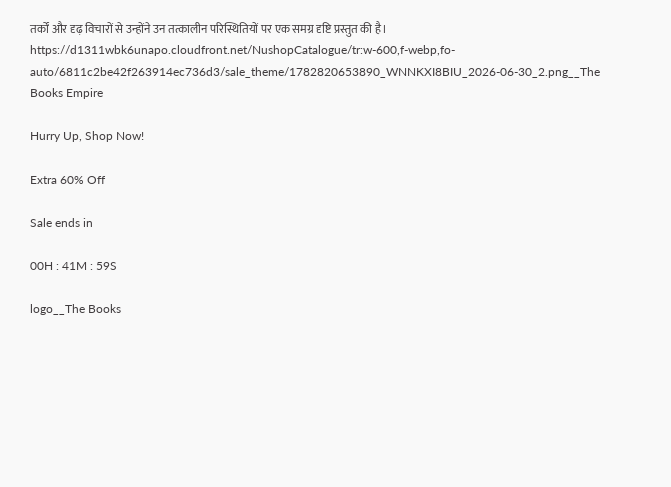तर्कों और दृढ़ विचारों से उन्होंने उन तत्कालीन परिस्थितियों पर एक समग्र दृष्टि प्रस्तुत की है।
https://d1311wbk6unapo.cloudfront.net/NushopCatalogue/tr:w-600,f-webp,fo-auto/6811c2be42f263914ec736d3/sale_theme/1782820653890_WNNKXI8BIU_2026-06-30_2.png__The Books Empire

Hurry Up, Shop Now!

Extra 60% Off

Sale ends in

00H : 41M : 59S

logo__The Books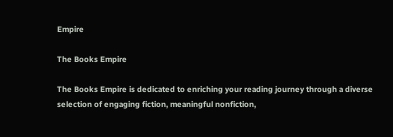Empire

The Books Empire

The Books Empire is dedicated to enriching your reading journey through a diverse selection of engaging fiction, meaningful nonfiction,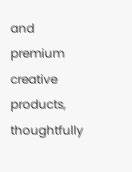and premium creative products, thoughtfully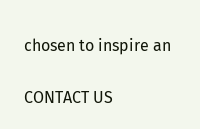chosen to inspire an

CONTACT US